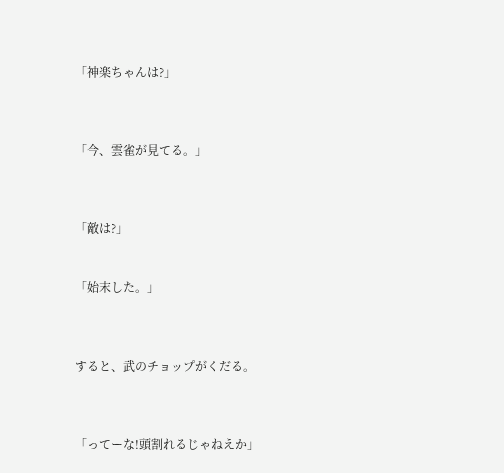「神楽ちゃんは?」



「今、雲雀が見てる。」



「敵は?」


「始末した。」



すると、武のチョップがくだる。



「ってーな!頭割れるじゃねえか」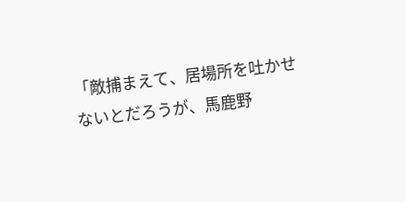「敵捕まえて、居場所を吐かせないとだろうが、馬鹿野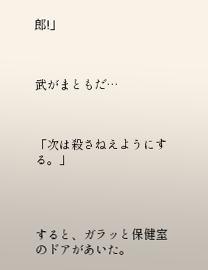郎!」



武がまともだ…



「次は殺さねえようにする。」




すると、ガラッと保健室のドアがあいた。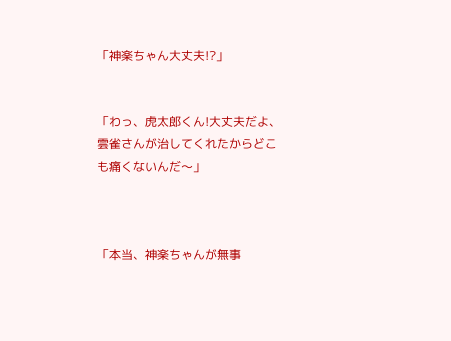「神楽ちゃん大丈夫!?」


「わっ、虎太郎くん!大丈夫だよ、雲雀さんが治してくれたからどこも痛くないんだ〜」



「本当、神楽ちゃんが無事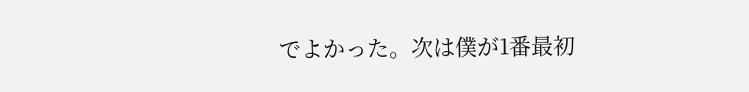でよかった。次は僕が1番最初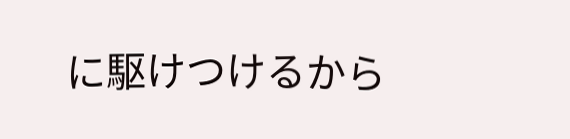に駆けつけるから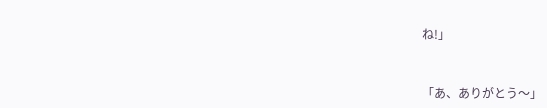ね!」


「あ、ありがとう〜」